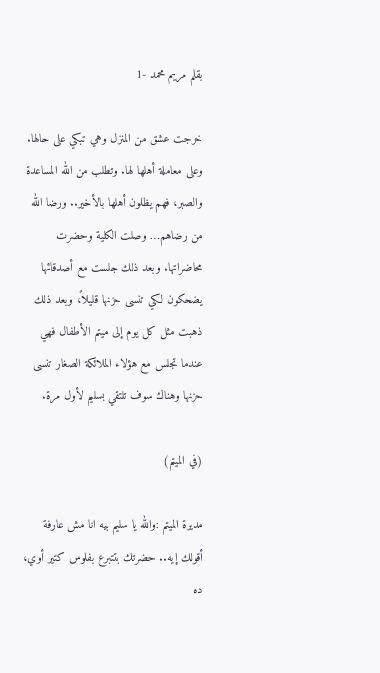بقلم مريم محمد -1

خرجت عشق من المنزل وهي تبكي على حالها. وعلى معاملة أهلها لها. وتطلب من الله المساعدة والصبر، فهم يظلون أهلها بالأخير.. ورضا الله من رضاهم… وصلت الكلية وحضرت محاضراتها. وبعد ذلك جلست مع أصدقائها يضحكون لكي تنسى حزنها قليلاً، وبعد ذلك ذهبت مثل كل يوم إلى ميتم الأطفال فهي عندما تجلس مع هؤلاء الملائكة الصغار تنسى حزنها وهناك سوف تلتقي بسليم لأول مرة.

(في الميتم)

مديرة الميتم :والله يا سليم بيه انا مش عارفة أقولك إيه.. حضرتك بتتبرع بفلوس كتير أوي، ده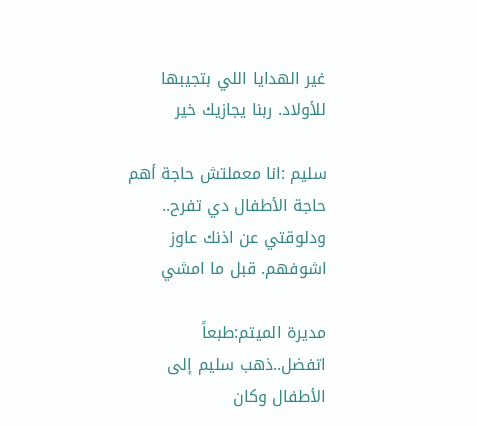غير الهدايا اللي بتجيبها للأولاد. ربنا يجازيك خير

سليم :انا معملتش حاجة أهم حاجة الأطفال دي تفرح.. ودلوقتي عن اذنك عاوز اشوفهم. قبل ما امشي

مديرة الميتم:طبعاً اتفضل..ذهب سليم إلى الأطفال وكان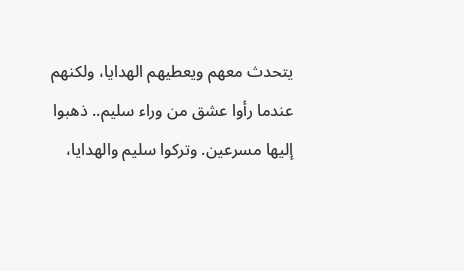يتحدث معهم ويعطيهم الهدايا، ولكنهم عندما رأوا عشق من وراء سليم.. ذهبوا إليها مسرعين. وتركوا سليم والهدايا،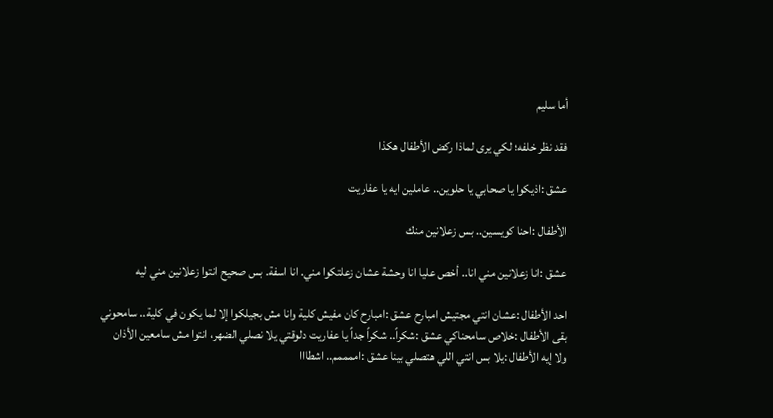أما سليم

فقد نظر خلفه؛ لكي يرى لماذا ركض الأطفال هكذا

عشق :اذيكوا يا صحابي يا حلوين.. عاملين ايه يا عفاريت

الأطفال :احنا كويسين.. بس زعلانين منك

عشق :انا زعلانين مني انا.. أخص عليا انا وحشة عشان زعلتكوا مني. انا اسفة. بس صحيح انتوا زعلانين مني ليه

احد الأطفال :عشان انتي مجتيش امبارح عشق :امبارح كان مفيش كلية وانا مش بجيلكوا إلا لما يكون في كلية.. سامحوني بقى الأطفال :خلاص سامحناكي عشق :شكراً.. شكراً جداً يا عفاريت دلوقتي يلا نصلي الضهر، انتوا مش سامعين الأذان ولا إيه الأطفال :يلا بس انتي اللي هتصلي بينا عشق :اممممم.. اشطااا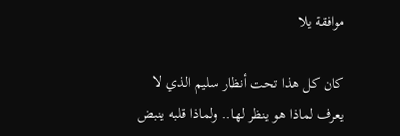موافقة يلا

كان كل هذا تحت أنظار سليم الذي لا يعرف لماذا هو ينظر لها.. ولماذا قلبه ينبض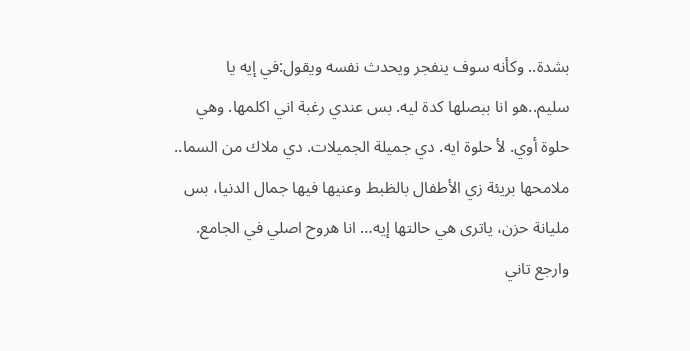بشدة.. وكأنه سوف ينفجر ويحدث نفسه ويقول:في إيه يا سليم..هو انا ببصلها كدة ليه. بس عندي رغبة اني اكلمها. وهي حلوة أوي. لأ حلوة ايه. دي جميلة الجميلات. دي ملاك من السما.. ملامحها بريئة زي الأطفال بالظبط وعنيها فيها جمال الدنيا، بس مليانة حزن، ياترى هي حالتها إيه… انا هروح اصلي في الجامع. وارجع تاني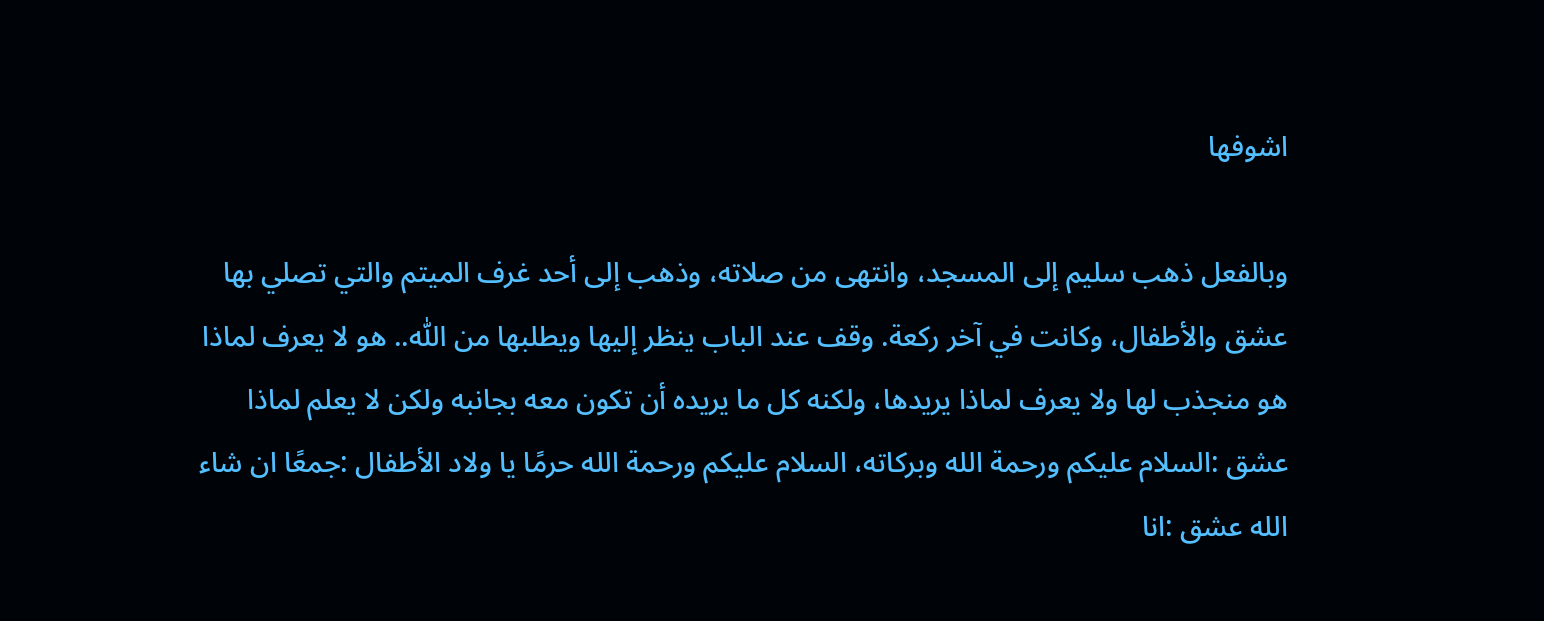اشوفها

وبالفعل ذهب سليم إلى المسجد، وانتهى من صلاته، وذهب إلى أحد غرف الميتم والتي تصلي بها عشق والأطفال، وكانت في آخر ركعة. وقف عند الباب ينظر إليها ويطلبها من اللّٰه.. هو لا يعرف لماذا هو منجذب لها ولا يعرف لماذا يريدها، ولكنه كل ما يريده أن تكون معه بجانبه ولكن لا يعلم لماذا عشق :السلام عليكم ورحمة الله وبركاته، السلام عليكم ورحمة الله حرمًا يا ولاد الأطفال :جمعًا ان شاء الله عشق :انا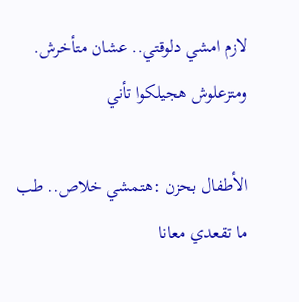لازم امشي دلوقتي.. عشان متأخرش. ومتزعلوش هجيلكوا تأني

الأطفال بحزن :هتمشي خلاص.. طب ما تقعدي معانا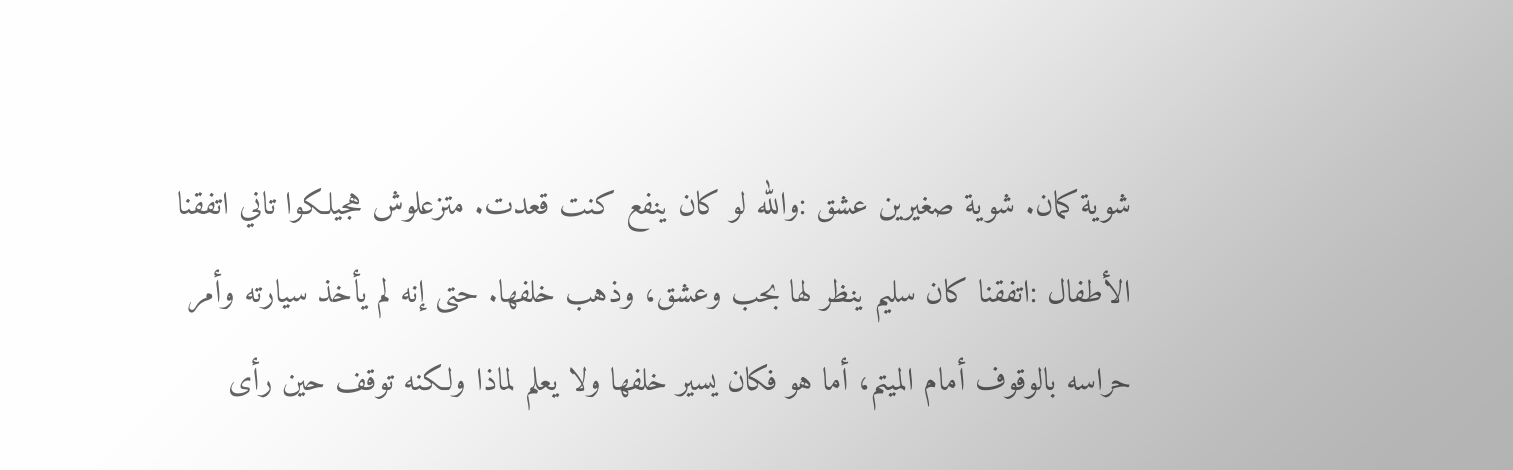شوية كمان. شوية صغيرين عشق :والله لو كان ينفع كنت قعدت. متزعلوش هجيلكوا تاني اتفقنا الأطفال :اتفقنا كان سليم ينظر لها بحب وعشق، وذهب خلفها. حتى إنه لم يأخذ سيارته وأمر حراسه بالوقوف أمام الميتم، أما هو فكان يسير خلفها ولا يعلم لماذا ولكنه توقف حين رأى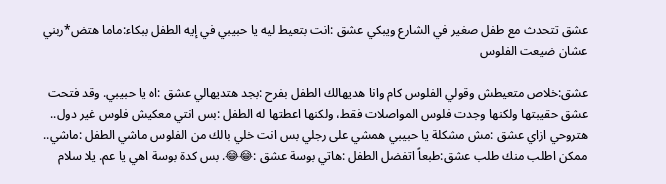عشق تتحدث مع طفل صغير في الشارع ويبكي عشق :انت بتعيط ليه يا حبيبي في إيه الطفل ببكاء:ماما هتض*ربني عشان ضيعت الفلوس

عشق:خلاص متعيطش وقولي الفلوس كام وانا هديهالك الطفل بفرح :بجد هتديهالي عشق :اه يا حبيبي. وقد فتحت عشق حقيبتها ولكنها وجدت فلوس المواصلات فقط، ولكنها اعطتها له الطفل :بس انتي معكيش فلوس غير دول.. هتروحي ازاي عشق :مش مشكلة يا حبيبي همشي على رجلي بس انت خلي بالك من الفلوس ماشي الطفل :ماشي.. ممكن اطلب منك طلب عشق:طبعاً اتفضل الطفل :هاتي بوسة عشق :😂😂. بس كدة بوسة اهي يا عم. يلا سلام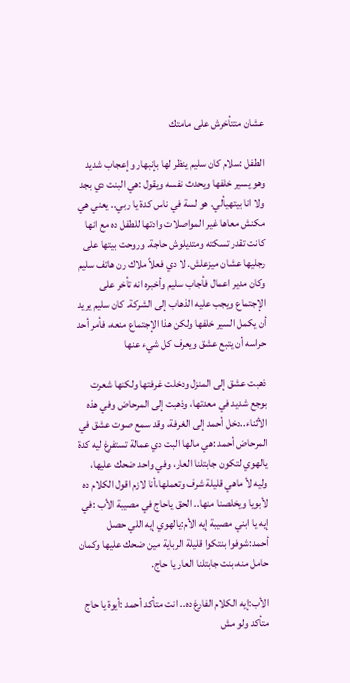عشان متتأخرش على مامتك

الطفل :سلام كان سليم ينظر لها بإنبهار وإعجاب شديد وهو يسير خلفها ويحدث نفسه ويقول :هي البنت دي بجد ولا انا بيتهيألي. هو لسة في ناس كدة يا ربي.. يعني هي مكنش معاها غير المواصلات وادتها للطفل ده مع انها كانت تقدر تسكته ومتديلوش حاجة. وروحت بيتها على رجليها عشان ميزعلش. لا دي فعلاً ملاك رن هاتف سليم وكان مدير اعمال فأجاب سليم وأخبره انه تأخر على الإجتماع ويجب عليه الذهاب إلى الشركة. كان سليم يريد أن يكمل السير خلفها ولكن هذا الإجتماع منعه، فأمر أحد حراسه أن يتبع عشق ويعرف كل شيء عنها

ذهبت عشق إلى المنزل ودخلت غرفتها ولكنها شعرت بوجع شديد في معدتها، وذهبت إلى المرحاض وفي هذه الأثناء..دخل أحمد إلى الغرفة، وقد سمع صوت عشق في المرحاض أحمد :هي مالها البت دي عمالة تستفرغ ليه كدة يالهوي لتكون جابتلنا العار، وفي واحد ضحك عليها، وليه لأ ماهي قليلة شرف وتعملها،أنا لازم اقول الكلام ده لأبويا ويخلصنا منها.. الحق ياحاج في مصيبة الأب :في إيه يا ابني مصيبة إيه الأم:يالهوي إيه اللي حصل أحمد:شوفوا بنتكوا قليلة الرباية مين ضحك عليها وكمان حامل منه،بنت جابتلنا العار يا حاج.

الأب:إيه الكلام الفارغ ده.. انت متأكد أحمد :أيوة يا حاج متأكد ولو مش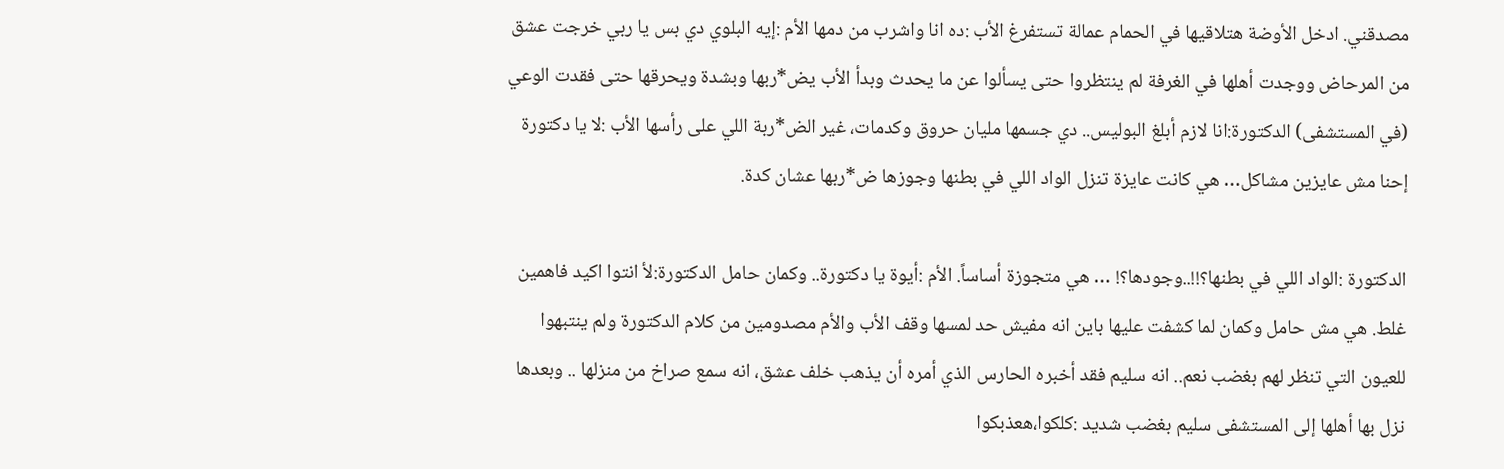مصدقني. ادخل الأوضة هتلاقيها في الحمام عمالة تستفرغ الأب :ده انا واشرب من دمها الأم :إيه البلوي دي بس يا ربي خرجت عشق من المرحاض ووجدت أهلها في الغرفة لم ينتظروا حتى يسألوا عن ما يحدث وبدأ الأب يض*ربها وبشدة ويحرقها حتى فقدت الوعي (في المستشفى) الدكتورة:انا لازم أبلغ البوليس.. دي جسمها مليان حروق وكدمات، غير الض*ربة اللي على رأسها الأب :لا يا دكتورة إحنا مش عايزين مشاكل… هي كانت عايزة تنزل الواد اللي في بطنها وجوزها ض*ربها عشان كدة.

الدكتورة :الواد اللي في بطنها؟!!..وجودها؟! … هي متجوزة أساساً. الأم :أيوة يا دكتورة.. وكمان حامل الدكتورة:لأ انتوا اكيد فاهمين غلط. هي مش حامل وكمان لما كشفت عليها باين انه مفيش حد لمسها وقف الأب والأم مصدومين من كلام الدكتورة ولم ينتبهوا للعيون التي تنظر لهم بغضب نعم.. انه سليم فقد أخبره الحارس الذي أمره أن يذهب خلف عشق، انه سمع صراخ من منزلها .. وبعدها نزل بها أهلها إلى المستشفى سليم بغضب شديد :كلكوا،هعذبكوا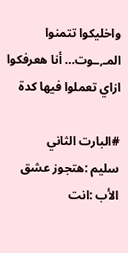واخليكوا تتمنوا المـ,ـوت… أنا هعرفكوا ازاي تعملوا فيها كدة

#البارت الثاني
سليم :هتجوز عشق
الأب :انت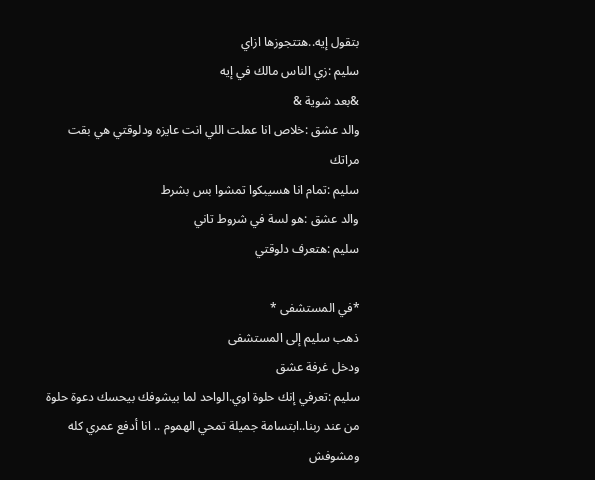بتقول إيه..هتتجوزها ازاي
سليم :زي الناس مالك في إيه
&بعد شوية &
والد عشق :خلاص انا عملت اللي انت عايزه ودلوقتي هي بقت مراتك
سليم :تمام انا هسيبكوا تمشوا بس بشرط
والد عشق :هو لسة في شروط تاني
سليم :هتعرف دلوقتي

*في المستشفى *
ذهب سليم إلى المستشفى
ودخل غرفة عشق
سليم :تعرفي إنك حلوة اوي.الواحد لما بيشوفك بيحسك دعوة حلوة من عند ربنا..ابتسامة جميلة تمحي الهموم .. انا أدفع عمري كله ومشوفش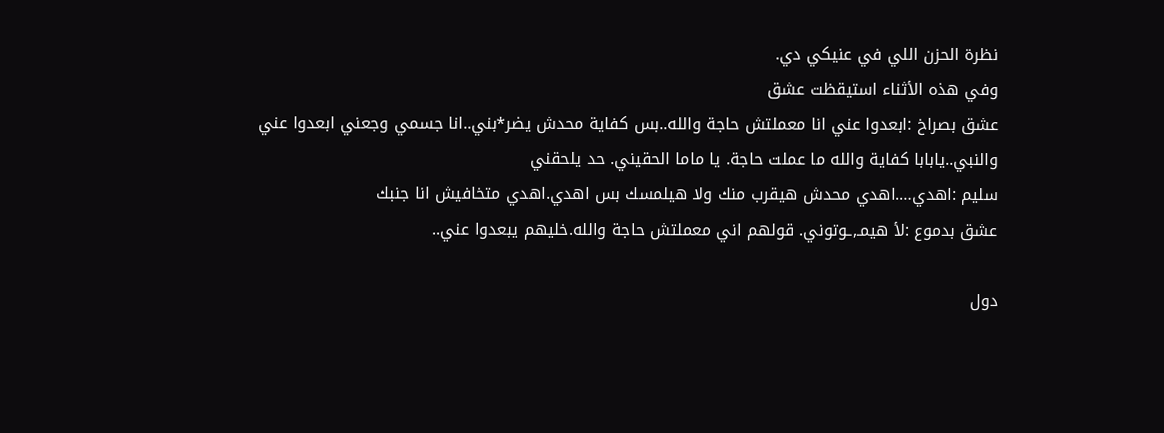نظرة الحزن اللي في عنيكي دي.
وفي هذه الأثناء استيقظت عشق
عشق بصراخ :ابعدوا عني انا معملتش حاجة والله..بس كفاية محدش يضر*بني..انا جسمي وجعني ابعدوا عني والنبي..يابابا كفاية والله ما عملت حاجة. يا ماما الحقيني. حد يلحقني
سليم :اهدي….اهدي محدش هيقرب منك ولا هيلمسك بس اهدي.اهدي متخافيش انا جنبك
عشق بدموع :لأ هيمـ,ـوتوني. قولهم اني معملتش حاجة والله.خليهم يبعدوا عني..

دول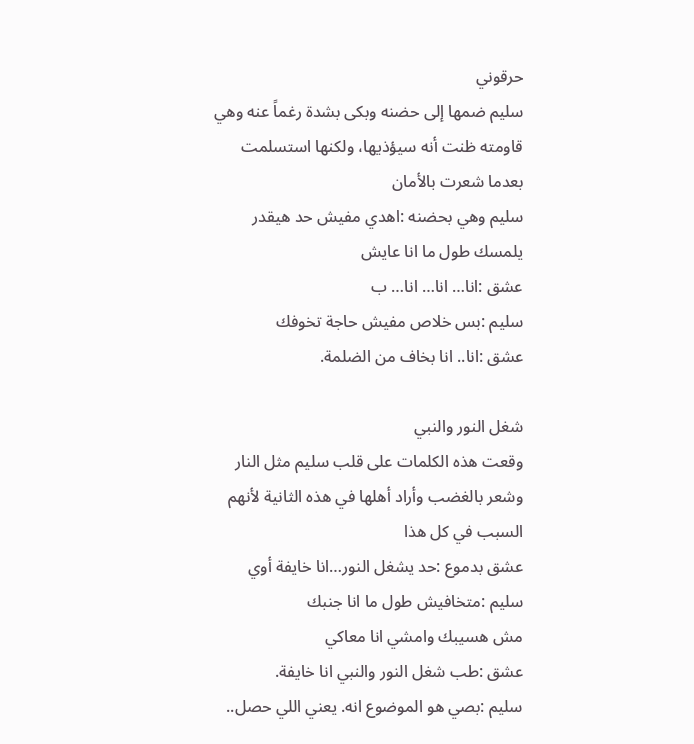حرقوني
سليم ضمها إلى حضنه وبكى بشدة رغماً عنه وهي قاومته ظنت أنه سيؤذيها، ولكنها استسلمت بعدما شعرت بالأمان
سليم وهي بحضنه :اهدي مفيش حد هيقدر يلمسك طول ما انا عايش
عشق :انا… انا… انا… ب
سليم :بس خلاص مفيش حاجة تخوفك
عشق :انا.. انا بخاف من الضلمة.

شغل النور والنبي
وقعت هذه الكلمات على قلب سليم مثل النار وشعر بالغضب وأراد أهلها في هذه الثانية لأنهم السبب في كل هذا
عشق بدموع :حد يشغل النور…انا خايفة أوي
سليم :متخافيش طول ما انا جنبك
مش هسيبك وامشي انا معاكي
عشق :طب شغل النور والنبي انا خايفة.
سليم :بصي هو الموضوع انه. يعني اللي حصل..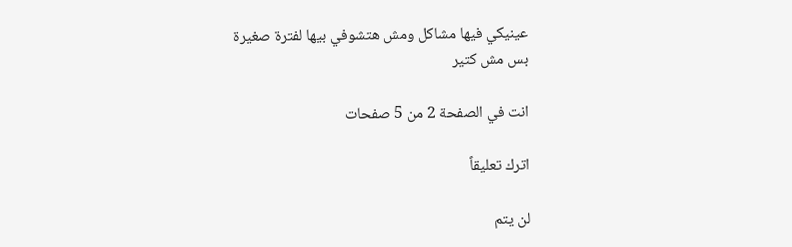عينيكي فيها مشاكل ومش هتشوفي بيها لفترة صغيرة
بس مش كتير

انت في الصفحة 2 من 5 صفحات

اترك تعليقاً

لن يتم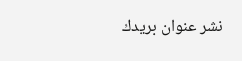نشر عنوان بريدك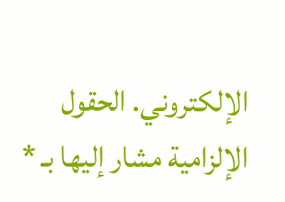الإلكتروني. الحقول الإلزامية مشار إليها بـ *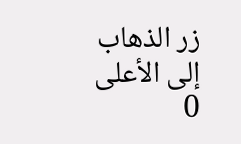زر الذهاب إلى الأعلى
0